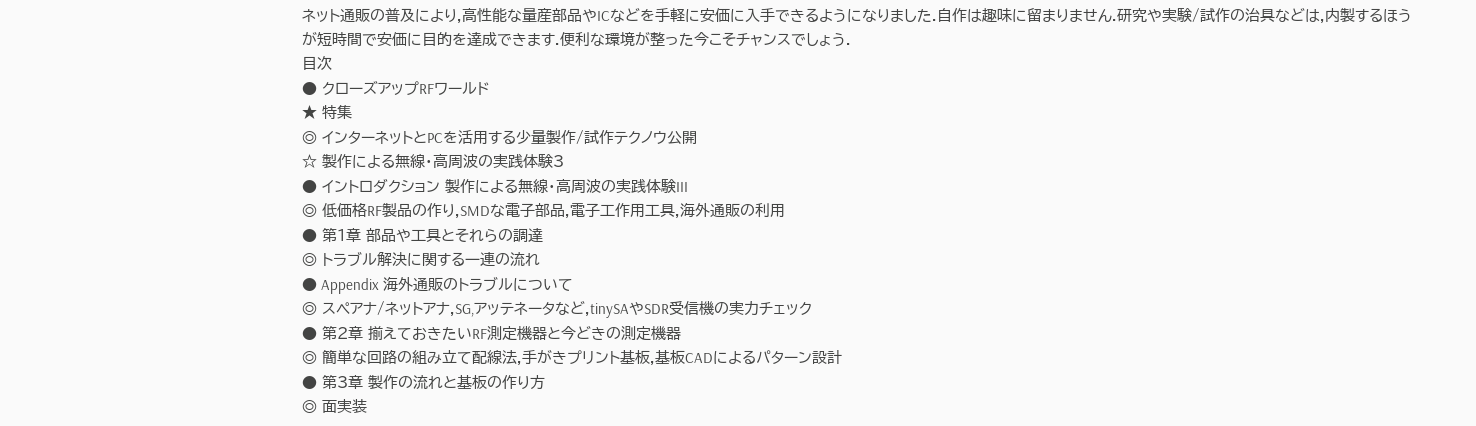ネット通販の普及により,高性能な量産部品やICなどを手軽に安価に入手できるようになりました.自作は趣味に留まりません.研究や実験/試作の治具などは,内製するほうが短時間で安価に目的を達成できます.便利な環境が整った今こそチャンスでしょう.
目次
● クローズアップRFワールド
★ 特集
◎ インターネットとPCを活用する少量製作/試作テクノウ公開
☆ 製作による無線・高周波の実践体験3
● イントロダクション 製作による無線・高周波の実践体験III
◎ 低価格RF製品の作り,SMDな電子部品,電子工作用工具,海外通販の利用
● 第1章 部品や工具とそれらの調達
◎ トラブル解決に関する一連の流れ
● Appendix 海外通販のトラブルについて
◎ スペアナ/ネットアナ,SG,アッテネータなど,tinySAやSDR受信機の実力チェック
● 第2章 揃えておきたいRF測定機器と今どきの測定機器
◎ 簡単な回路の組み立て配線法,手がきプリント基板,基板CADによるパターン設計
● 第3章 製作の流れと基板の作り方
◎ 面実装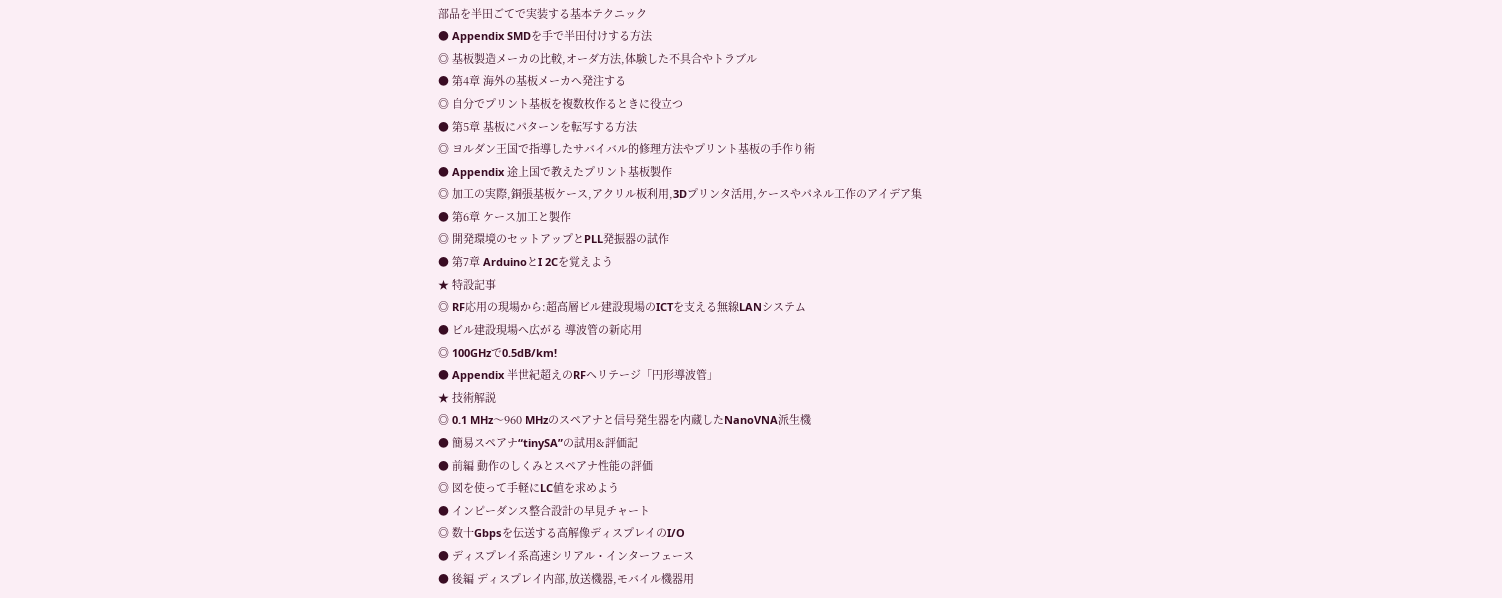部品を半田ごてで実装する基本テクニック
● Appendix SMDを手で半田付けする方法
◎ 基板製造メーカの比較,オーダ方法,体験した不具合やトラブル
● 第4章 海外の基板メーカへ発注する
◎ 自分でプリント基板を複数枚作るときに役立つ
● 第5章 基板にパターンを転写する方法
◎ ヨルダン王国で指導したサバイバル的修理方法やプリント基板の手作り術
● Appendix 途上国で教えたプリント基板製作
◎ 加工の実際,銅張基板ケース,アクリル板利用,3Dプリンタ活用,ケースやパネル工作のアイデア集
● 第6章 ケース加工と製作
◎ 開発環境のセットアップとPLL発振器の試作
● 第7章 ArduinoとI 2Cを覚えよう
★ 特設記事
◎ RF応用の現場から:超高層ビル建設現場のICTを支える無線LANシステム
● ビル建設現場へ広がる 導波管の新応用
◎ 100GHzで0.5dB/km!
● Appendix 半世紀超えのRFヘリテージ「円形導波管」
★ 技術解説
◎ 0.1 MHz〜960 MHzのスペアナと信号発生器を内蔵したNanoVNA派生機
● 簡易スペアナ“tinySA”の試用&評価記
● 前編 動作のしくみとスペアナ性能の評価
◎ 図を使って手軽にLC値を求めよう
● インピーダンス整合設計の早見チャート
◎ 数十Gbpsを伝送する高解像ディスプレイのI/O
● ディスプレイ系高速シリアル・インターフェース
● 後編 ディスプレイ内部,放送機器,モバイル機器用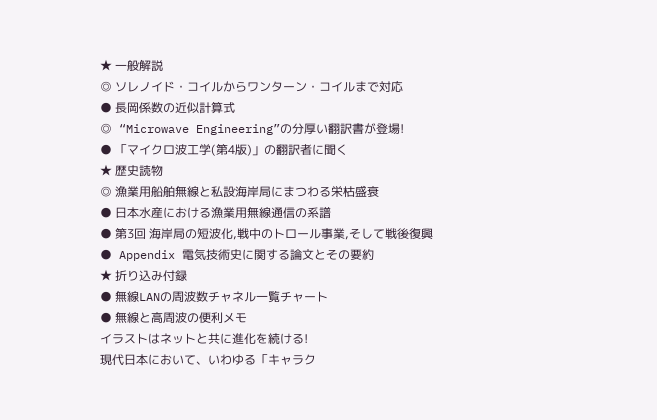★ 一般解説
◎ ソレノイド・コイルからワンターン・コイルまで対応
● 長岡係数の近似計算式
◎ “Microwave Engineering”の分厚い翻訳書が登場!
● 「マイクロ波工学(第4版)」の翻訳者に聞く
★ 歴史読物
◎ 漁業用船舶無線と私設海岸局にまつわる栄枯盛衰
● 日本水産における漁業用無線通信の系譜
● 第3回 海岸局の短波化,戦中のトロール事業,そして戦後復興
● Appendix 電気技術史に関する論文とその要約
★ 折り込み付録
● 無線LANの周波数チャネル一覧チャート
● 無線と高周波の便利メモ
イラストはネットと共に進化を続ける!
現代日本において、いわゆる「キャラク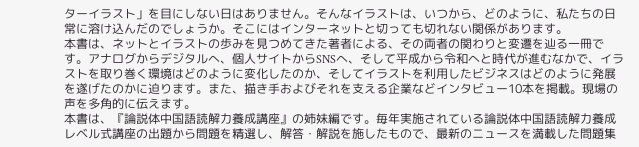ターイラスト」を目にしない日はありません。そんなイラストは、いつから、どのように、私たちの日常に溶け込んだのでしょうか。そこにはインターネットと切っても切れない関係があります。
本書は、ネットとイラストの歩みを見つめてきた著者による、その両者の関わりと変遷を辿る一冊です。アナログからデジタルへ、個人サイトからSNSへ、そして平成から令和へと時代が進むなかで、イラストを取り巻く環境はどのように変化したのか、そしてイラストを利用したビジネスはどのように発展を遂げたのかに迫ります。また、描き手およびそれを支える企業などインタビュー10本を掲載。現場の声を多角的に伝えます。
本書は、『論説体中国語読解力養成講座』の姉妹編です。毎年実施されている論説体中国語読解力養成レベル式講座の出題から問題を精選し、解答・解説を施したもので、最新のニュースを満載した問題集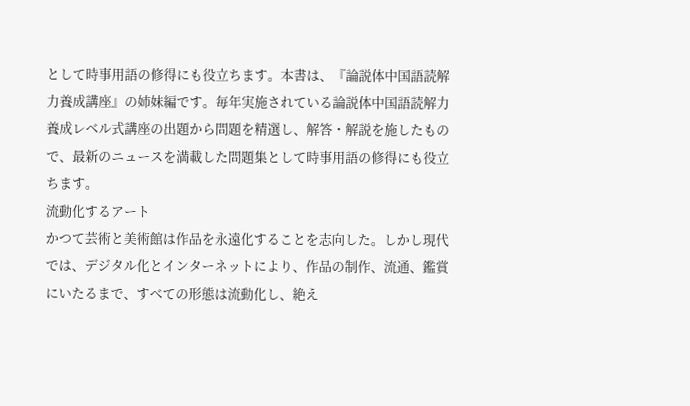として時事用語の修得にも役立ちます。本書は、『論説体中国語読解力養成講座』の姉妹編です。毎年実施されている論説体中国語読解力養成レベル式講座の出題から問題を精選し、解答・解説を施したもので、最新のニュースを満載した問題集として時事用語の修得にも役立ちます。
流動化するアート
かつて芸術と美術館は作品を永遠化することを志向した。しかし現代では、デジタル化とインターネットにより、作品の制作、流通、鑑賞にいたるまで、すべての形態は流動化し、絶え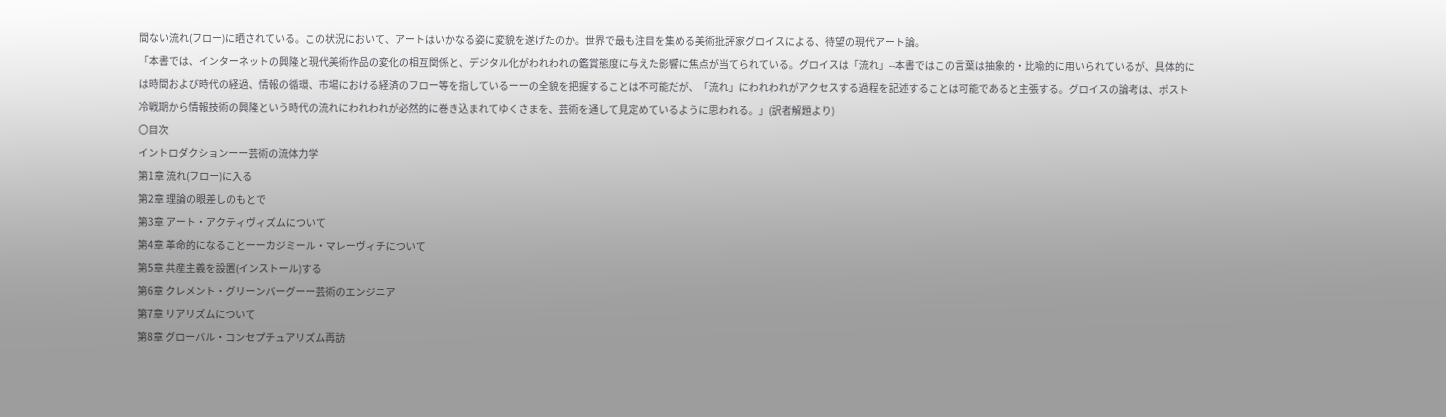間ない流れ(フロー)に晒されている。この状況において、アートはいかなる姿に変貌を遂げたのか。世界で最も注目を集める美術批評家グロイスによる、待望の現代アート論。
「本書では、インターネットの興隆と現代美術作品の変化の相互関係と、デジタル化がわれわれの鑑賞態度に与えた影響に焦点が当てられている。グロイスは「流れ」--本書ではこの言葉は抽象的・比喩的に用いられているが、具体的には時間および時代の経過、情報の循環、市場における経済のフロー等を指しているーーの全貌を把握することは不可能だが、「流れ」にわれわれがアクセスする過程を記述することは可能であると主張する。グロイスの論考は、ポスト冷戦期から情報技術の興隆という時代の流れにわれわれが必然的に巻き込まれてゆくさまを、芸術を通して見定めているように思われる。」(訳者解題より)
〇目次
イントロダクションーー芸術の流体力学
第1章 流れ(フロー)に入る
第2章 理論の眼差しのもとで
第3章 アート・アクティヴィズムについて
第4章 革命的になることーーカジミール・マレーヴィチについて
第5章 共産主義を設置(インストール)する
第6章 クレメント・グリーンバーグーー芸術のエンジニア
第7章 リアリズムについて
第8章 グローバル・コンセプチュアリズム再訪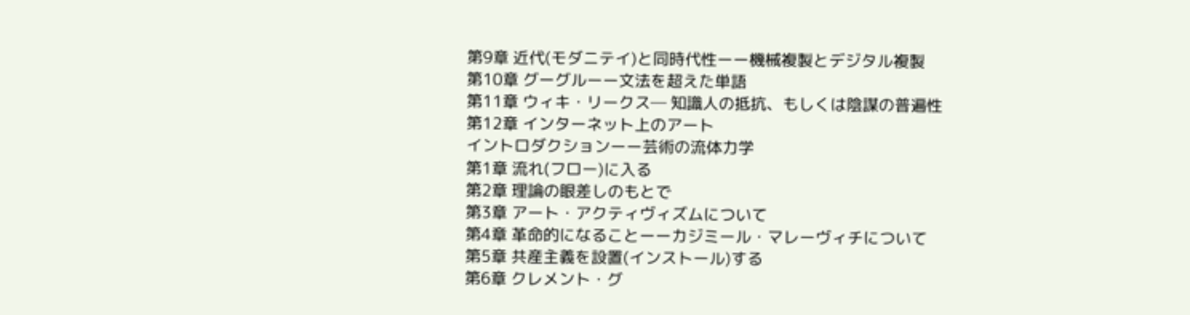第9章 近代(モダニテイ)と同時代性ーー機械複製とデジタル複製
第10章 グーグルーー文法を超えた単語
第11章 ウィキ・リークス─ 知識人の抵抗、もしくは陰謀の普遍性
第12章 インターネット上のアート
イントロダクションーー芸術の流体力学
第1章 流れ(フロー)に入る
第2章 理論の眼差しのもとで
第3章 アート・アクティヴィズムについて
第4章 革命的になることーーカジミール・マレーヴィチについて
第5章 共産主義を設置(インストール)する
第6章 クレメント・グ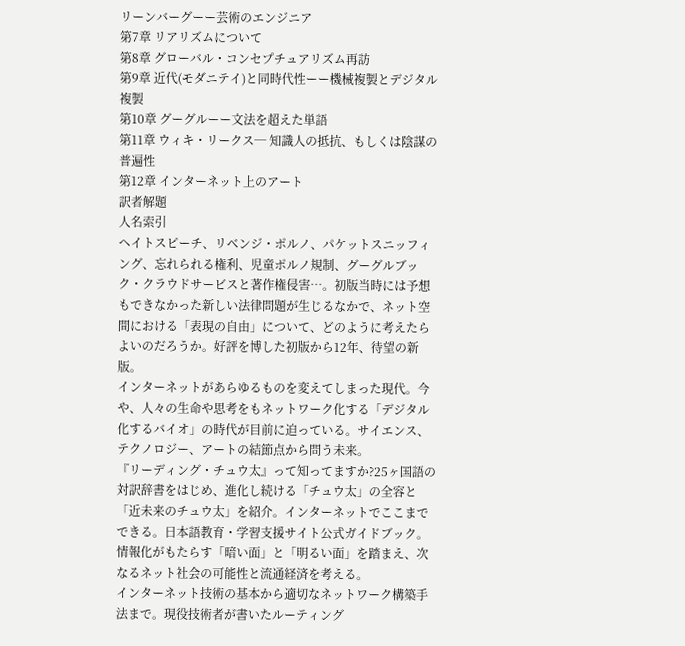リーンバーグーー芸術のエンジニア
第7章 リアリズムについて
第8章 グローバル・コンセプチュアリズム再訪
第9章 近代(モダニテイ)と同時代性ーー機械複製とデジタル複製
第10章 グーグルーー文法を超えた単語
第11章 ウィキ・リークス─ 知識人の抵抗、もしくは陰謀の普遍性
第12章 インターネット上のアート
訳者解題
人名索引
ヘイトスピーチ、リベンジ・ポルノ、パケットスニッフィング、忘れられる権利、児童ポルノ規制、グーグルブック・クラウドサービスと著作権侵害…。初版当時には予想もできなかった新しい法律問題が生じるなかで、ネット空間における「表現の自由」について、どのように考えたらよいのだろうか。好評を博した初版から12年、待望の新版。
インターネットがあらゆるものを変えてしまった現代。今や、人々の生命や思考をもネットワーク化する「デジタル化するバイオ」の時代が目前に迫っている。サイエンス、テクノロジー、アートの結節点から問う未来。
『リーディング・チュウ太』って知ってますか?25ヶ国語の対訳辞書をはじめ、進化し続ける「チュウ太」の全容と「近未来のチュウ太」を紹介。インターネットでここまでできる。日本語教育・学習支援サイト公式ガイドブック。
情報化がもたらす「暗い面」と「明るい面」を踏まえ、次なるネット社会の可能性と流通経済を考える。
インターネット技術の基本から適切なネットワーク構築手法まで。現役技術者が書いたルーティング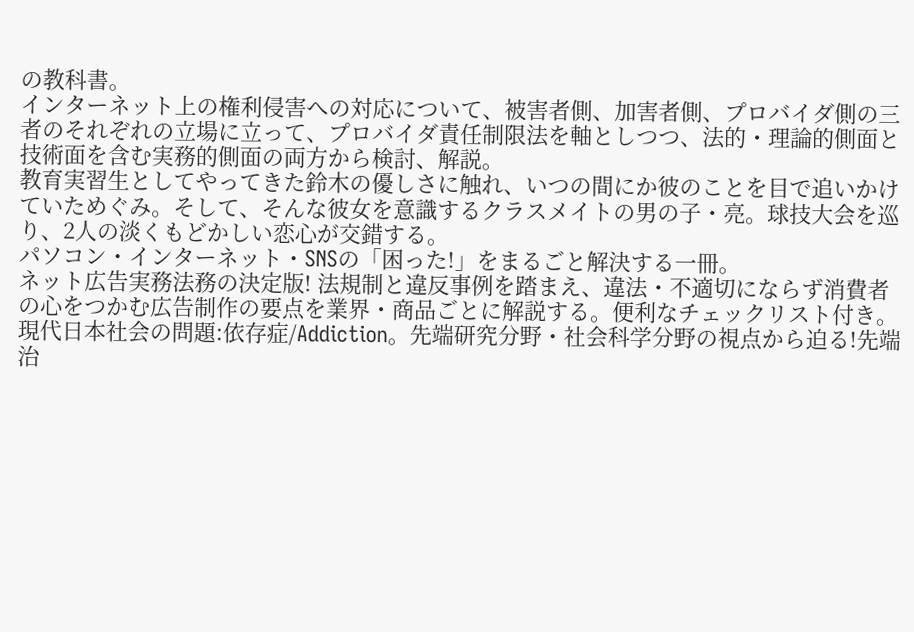の教科書。
インターネット上の権利侵害への対応について、被害者側、加害者側、プロバイダ側の三者のそれぞれの立場に立って、プロバイダ責任制限法を軸としつつ、法的・理論的側面と技術面を含む実務的側面の両方から検討、解説。
教育実習生としてやってきた鈴木の優しさに触れ、いつの間にか彼のことを目で追いかけていためぐみ。そして、そんな彼女を意識するクラスメイトの男の子・亮。球技大会を巡り、2人の淡くもどかしい恋心が交錯する。
パソコン・インターネット・SNSの「困った!」をまるごと解決する一冊。
ネット広告実務法務の決定版! 法規制と違反事例を踏まえ、違法・不適切にならず消費者の心をつかむ広告制作の要点を業界・商品ごとに解説する。便利なチェックリスト付き。
現代日本社会の問題:依存症/Addiction。先端研究分野・社会科学分野の視点から迫る!先端治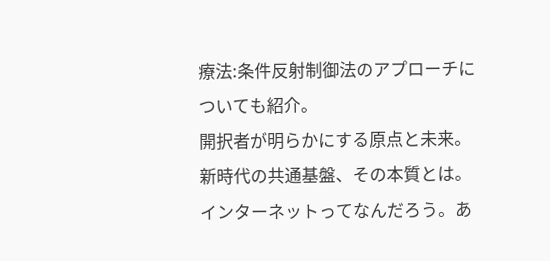療法:条件反射制御法のアプローチについても紹介。
開択者が明らかにする原点と未来。新時代の共通基盤、その本質とは。
インターネットってなんだろう。あ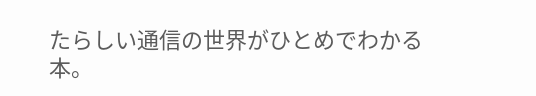たらしい通信の世界がひとめでわかる本。